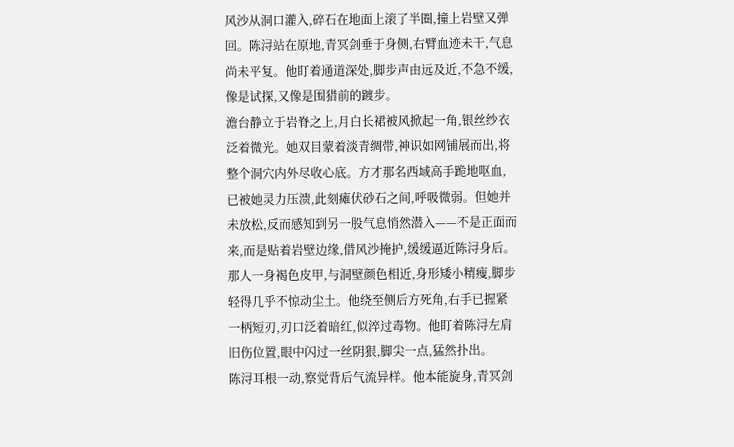风沙从洞口灌入,碎石在地面上滚了半圈,撞上岩壁又弹回。陈浔站在原地,青冥剑垂于身侧,右臂血迹未干,气息尚未平复。他盯着通道深处,脚步声由远及近,不急不缓,像是试探,又像是围猎前的踱步。
澹台静立于岩脊之上,月白长裙被风掀起一角,银丝纱衣泛着微光。她双目蒙着淡青绸带,神识如网铺展而出,将整个洞穴内外尽收心底。方才那名西域高手跪地呕血,已被她灵力压溃,此刻瘫伏砂石之间,呼吸微弱。但她并未放松,反而感知到另一股气息悄然潜入——不是正面而来,而是贴着岩壁边缘,借风沙掩护,缓缓逼近陈浔身后。
那人一身褐色皮甲,与洞壁颜色相近,身形矮小精瘦,脚步轻得几乎不惊动尘土。他绕至侧后方死角,右手已握紧一柄短刃,刃口泛着暗红,似淬过毒物。他盯着陈浔左肩旧伤位置,眼中闪过一丝阴狠,脚尖一点,猛然扑出。
陈浔耳根一动,察觉背后气流异样。他本能旋身,青冥剑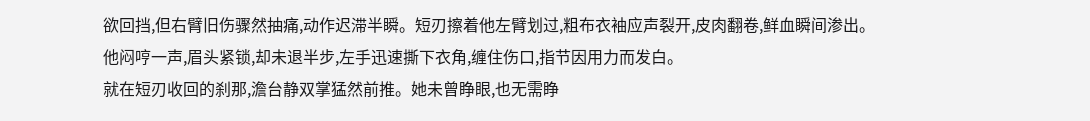欲回挡,但右臂旧伤骤然抽痛,动作迟滞半瞬。短刃擦着他左臂划过,粗布衣袖应声裂开,皮肉翻卷,鲜血瞬间渗出。
他闷哼一声,眉头紧锁,却未退半步,左手迅速撕下衣角,缠住伤口,指节因用力而发白。
就在短刃收回的刹那,澹台静双掌猛然前推。她未曾睁眼,也无需睁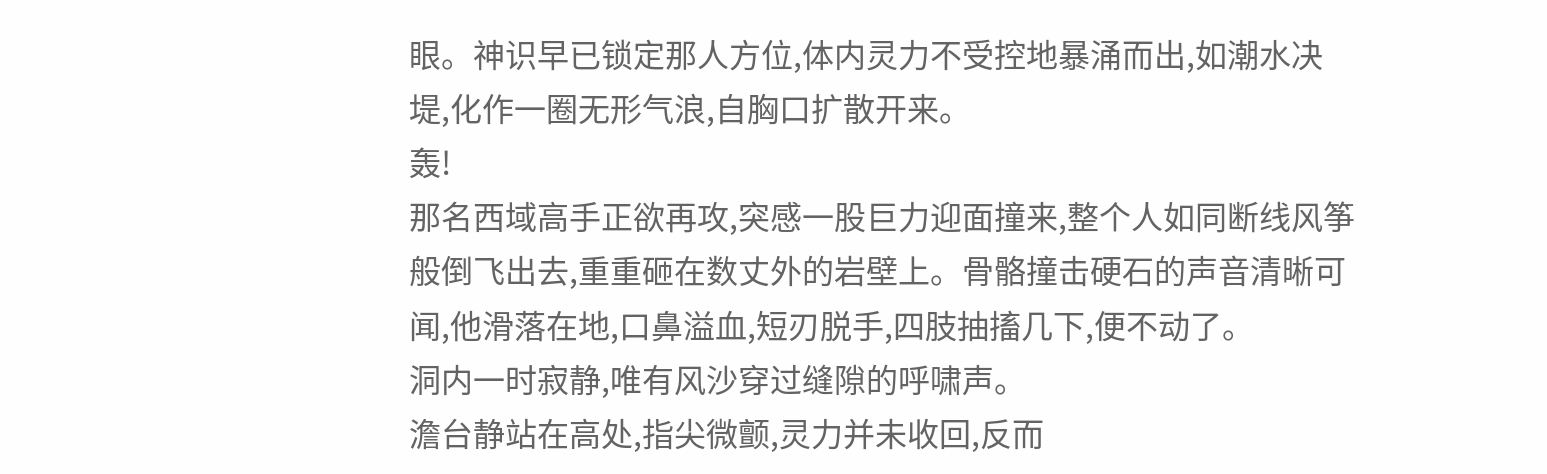眼。神识早已锁定那人方位,体内灵力不受控地暴涌而出,如潮水决堤,化作一圈无形气浪,自胸口扩散开来。
轰!
那名西域高手正欲再攻,突感一股巨力迎面撞来,整个人如同断线风筝般倒飞出去,重重砸在数丈外的岩壁上。骨骼撞击硬石的声音清晰可闻,他滑落在地,口鼻溢血,短刃脱手,四肢抽搐几下,便不动了。
洞内一时寂静,唯有风沙穿过缝隙的呼啸声。
澹台静站在高处,指尖微颤,灵力并未收回,反而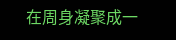在周身凝聚成一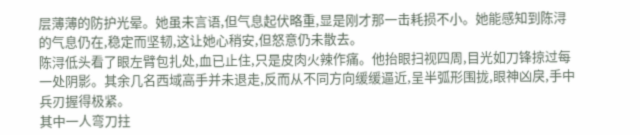层薄薄的防护光晕。她虽未言语,但气息起伏略重,显是刚才那一击耗损不小。她能感知到陈浔的气息仍在,稳定而坚韧,这让她心稍安,但怒意仍未散去。
陈浔低头看了眼左臂包扎处,血已止住,只是皮肉火辣作痛。他抬眼扫视四周,目光如刀锋掠过每一处阴影。其余几名西域高手并未退走,反而从不同方向缓缓逼近,呈半弧形围拢,眼神凶戾,手中兵刃握得极紧。
其中一人弯刀拄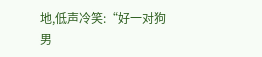地,低声冷笑:“好一对狗男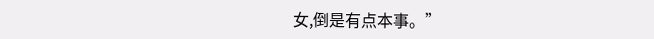女,倒是有点本事。”